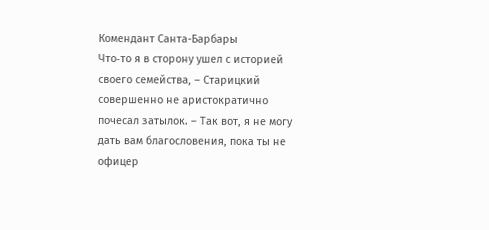Комендант Санта-Барбары
Что‑то я в сторону ушел с историей своего семейства, – Старицкий совершенно не аристократично почесал затылок. – Так вот, я не могу дать вам благословения, пока ты не офицер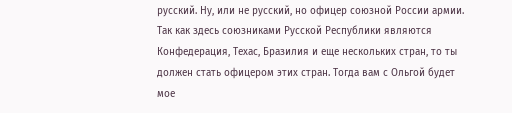русский. Ну, или не русский, но офицер союзной России армии. Так как здесь союзниками Русской Республики являются Конфедерация, Техас, Бразилия и еще нескольких стран, то ты должен стать офицером этих стран. Тогда вам с Ольгой будет мое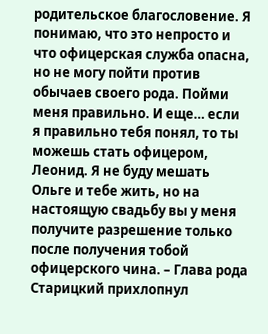родительское благословение. Я понимаю, что это непросто и что офицерская служба опасна, но не могу пойти против обычаев своего рода. Пойми меня правильно. И еще… если я правильно тебя понял, то ты можешь стать офицером, Леонид. Я не буду мешать Ольге и тебе жить, но на настоящую свадьбу вы у меня получите разрешение только после получения тобой офицерского чина. – Глава рода Старицкий прихлопнул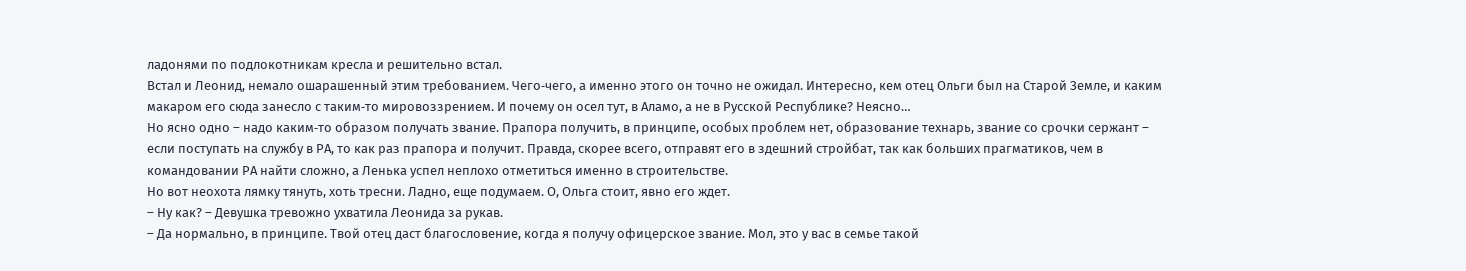ладонями по подлокотникам кресла и решительно встал.
Встал и Леонид, немало ошарашенный этим требованием. Чего‑чего, а именно этого он точно не ожидал. Интересно, кем отец Ольги был на Старой Земле, и каким макаром его сюда занесло с таким‑то мировоззрением. И почему он осел тут, в Аламо, а не в Русской Республике? Неясно…
Но ясно одно – надо каким‑то образом получать звание. Прапора получить, в принципе, особых проблем нет, образование технарь, звание со срочки сержант – если поступать на службу в РА, то как раз прапора и получит. Правда, скорее всего, отправят его в здешний стройбат, так как больших прагматиков, чем в командовании РА найти сложно, а Ленька успел неплохо отметиться именно в строительстве.
Но вот неохота лямку тянуть, хоть тресни. Ладно, еще подумаем. О, Ольга стоит, явно его ждет.
– Ну как? – Девушка тревожно ухватила Леонида за рукав.
– Да нормально, в принципе. Твой отец даст благословение, когда я получу офицерское звание. Мол, это у вас в семье такой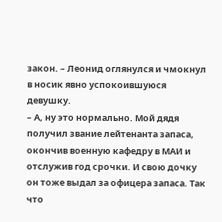закон. – Леонид оглянулся и чмокнул в носик явно успокоившуюся девушку.
– А, ну это нормально. Мой дядя получил звание лейтенанта запаса, окончив военную кафедру в МАИ и отслужив год срочки. И свою дочку он тоже выдал за офицера запаса. Так что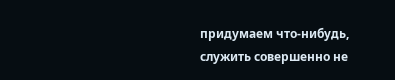придумаем что‑нибудь, служить совершенно не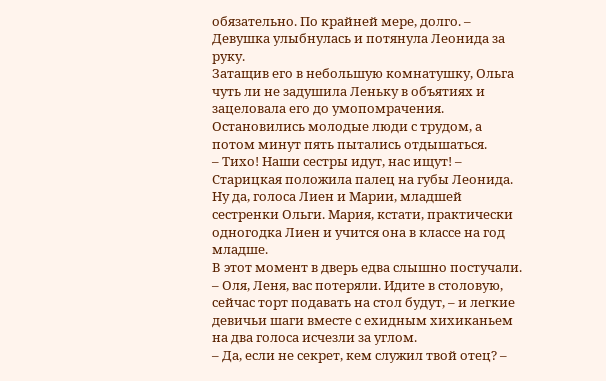обязательно. По крайней мере, долго. – Девушка улыбнулась и потянула Леонида за руку.
Затащив его в небольшую комнатушку, Ольга чуть ли не задушила Леньку в объятиях и зацеловала его до умопомрачения. Остановились молодые люди с трудом, а потом минут пять пытались отдышаться.
– Тихо! Наши сестры идут, нас ищут! – Старицкая положила палец на губы Леонида. Ну да, голоса Лиен и Марии, младшей сестренки Ольги. Мария, кстати, практически одногодка Лиен и учится она в классе на год младше.
В этот момент в дверь едва слышно постучали.
– Оля, Леня, вас потеряли. Идите в столовую, сейчас торт подавать на стол будут, – и легкие девичьи шаги вместе с ехидным хихиканьем на два голоса исчезли за углом.
– Да, если не секрет, кем служил твой отец? –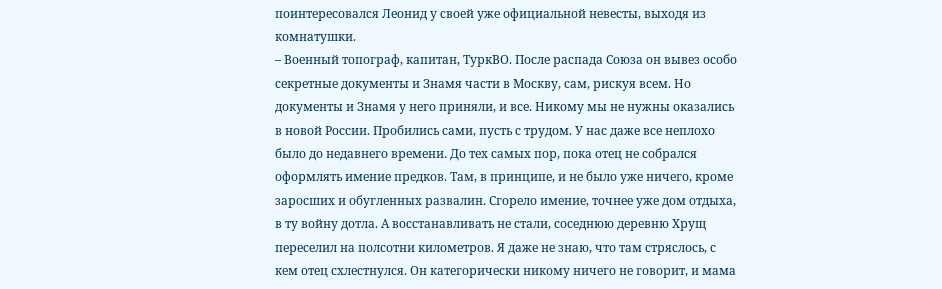поинтересовался Леонид у своей уже официальной невесты, выходя из комнатушки.
– Военный топограф, капитан, ТуркВО. После распада Союза он вывез особо секретные документы и Знамя части в Москву, сам, рискуя всем. Но документы и Знамя у него приняли, и все. Никому мы не нужны оказались в новой России. Пробились сами, пусть с трудом. У нас даже все неплохо было до недавнего времени. До тех самых пор, пока отец не собрался оформлять имение предков. Там, в принципе, и не было уже ничего, кроме заросших и обугленных развалин. Сгорело имение, точнее уже дом отдыха, в ту войну дотла. А восстанавливать не стали, соседнюю деревню Хрущ переселил на полсотни километров. Я даже не знаю, что там стряслось, с кем отец схлестнулся. Он категорически никому ничего не говорит, и мама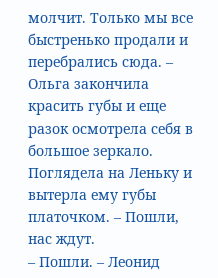молчит. Только мы все быстренько продали и перебрались сюда. – Ольга закончила красить губы и еще разок осмотрела себя в большое зеркало. Поглядела на Леньку и вытерла ему губы платочком. – Пошли, нас ждут.
– Пошли. – Леонид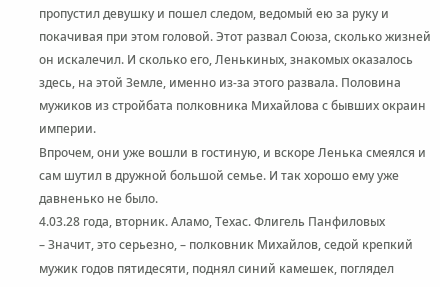пропустил девушку и пошел следом, ведомый ею за руку и покачивая при этом головой. Этот развал Союза, сколько жизней он искалечил. И сколько его, Ленькиных, знакомых оказалось здесь, на этой Земле, именно из‑за этого развала. Половина мужиков из стройбата полковника Михайлова с бывших окраин империи.
Впрочем, они уже вошли в гостиную, и вскоре Ленька смеялся и сам шутил в дружной большой семье. И так хорошо ему уже давненько не было.
4.03.28 года, вторник. Аламо, Техас. Флигель Панфиловых
– Значит, это серьезно, – полковник Михайлов, седой крепкий мужик годов пятидесяти, поднял синий камешек, поглядел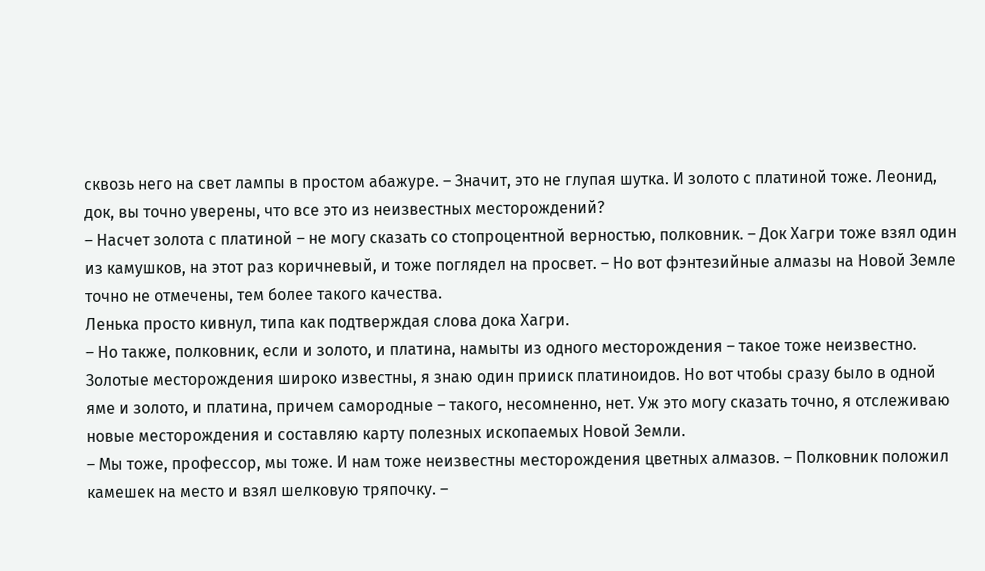сквозь него на свет лампы в простом абажуре. – Значит, это не глупая шутка. И золото с платиной тоже. Леонид, док, вы точно уверены, что все это из неизвестных месторождений?
– Насчет золота с платиной – не могу сказать со стопроцентной верностью, полковник. – Док Хагри тоже взял один из камушков, на этот раз коричневый, и тоже поглядел на просвет. – Но вот фэнтезийные алмазы на Новой Земле точно не отмечены, тем более такого качества.
Ленька просто кивнул, типа как подтверждая слова дока Хагри.
– Но также, полковник, если и золото, и платина, намыты из одного месторождения – такое тоже неизвестно. Золотые месторождения широко известны, я знаю один прииск платиноидов. Но вот чтобы сразу было в одной яме и золото, и платина, причем самородные – такого, несомненно, нет. Уж это могу сказать точно, я отслеживаю новые месторождения и составляю карту полезных ископаемых Новой Земли.
– Мы тоже, профессор, мы тоже. И нам тоже неизвестны месторождения цветных алмазов. – Полковник положил камешек на место и взял шелковую тряпочку. –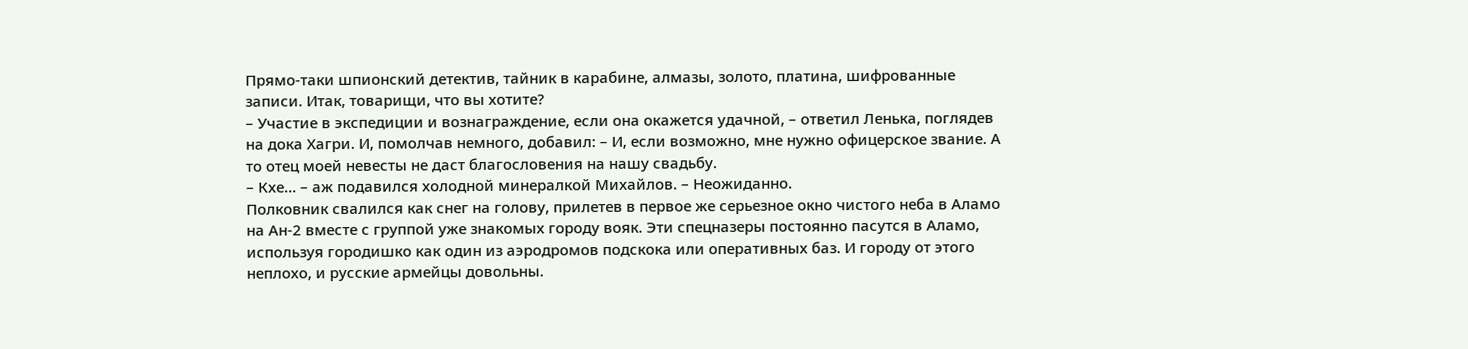Прямо‑таки шпионский детектив, тайник в карабине, алмазы, золото, платина, шифрованные записи. Итак, товарищи, что вы хотите?
– Участие в экспедиции и вознаграждение, если она окажется удачной, – ответил Ленька, поглядев на дока Хагри. И, помолчав немного, добавил: – И, если возможно, мне нужно офицерское звание. А то отец моей невесты не даст благословения на нашу свадьбу.
– Кхе… – аж подавился холодной минералкой Михайлов. – Неожиданно.
Полковник свалился как снег на голову, прилетев в первое же серьезное окно чистого неба в Аламо на Ан‑2 вместе с группой уже знакомых городу вояк. Эти спецназеры постоянно пасутся в Аламо, используя городишко как один из аэродромов подскока или оперативных баз. И городу от этого неплохо, и русские армейцы довольны.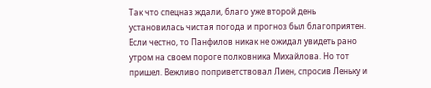Так что спецназ ждали, благо уже второй день установилась чистая погода и прогноз был благоприятен.
Если честно, то Панфилов никак не ожидал увидеть рано утром на своем пороге полковника Михайлова. Но тот пришел. Вежливо поприветствовал Лиен, спросив Леньку и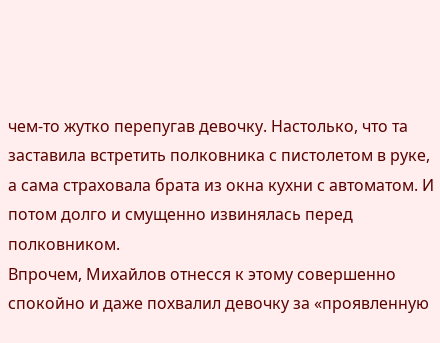чем‑то жутко перепугав девочку. Настолько, что та заставила встретить полковника с пистолетом в руке, а сама страховала брата из окна кухни с автоматом. И потом долго и смущенно извинялась перед полковником.
Впрочем, Михайлов отнесся к этому совершенно спокойно и даже похвалил девочку за «проявленную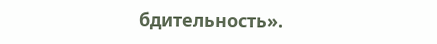бдительность».